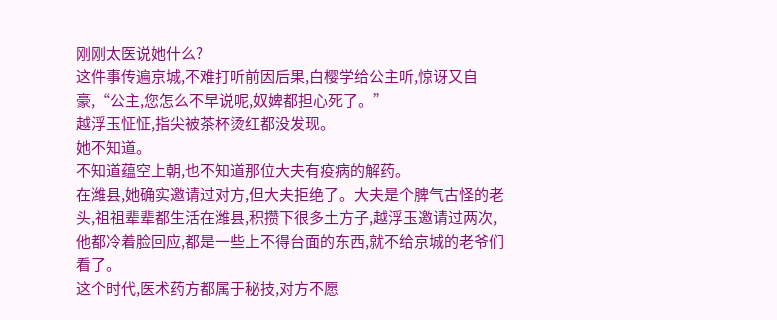刚刚太医说她什么?
这件事传遍京城,不难打听前因后果,白樱学给公主听,惊讶又自豪,“公主,您怎么不早说呢,奴婢都担心死了。”
越浮玉怔怔,指尖被茶杯烫红都没发现。
她不知道。
不知道蕴空上朝,也不知道那位大夫有疫病的解药。
在潍县,她确实邀请过对方,但大夫拒绝了。大夫是个脾气古怪的老头,祖祖辈辈都生活在潍县,积攒下很多土方子,越浮玉邀请过两次,他都冷着脸回应,都是一些上不得台面的东西,就不给京城的老爷们看了。
这个时代,医术药方都属于秘技,对方不愿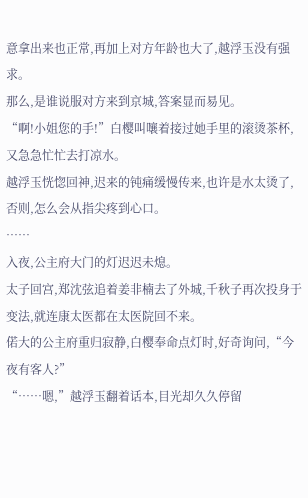意拿出来也正常,再加上对方年龄也大了,越浮玉没有强求。
那么,是谁说服对方来到京城,答案显而易见。
“啊!小姐您的手!”白樱叫嚷着接过她手里的滚烫茶杯,又急急忙忙去打凉水。
越浮玉恍惚回神,迟来的钝痛缓慢传来,也许是水太烫了,否则,怎么会从指尖疼到心口。
……
入夜,公主府大门的灯迟迟未熄。
太子回宫,郑沈弦追着姜非楠去了外城,千秋子再次投身于变法,就连康太医都在太医院回不来。
偌大的公主府重归寂静,白樱奉命点灯时,好奇询问,“今夜有客人?”
“……嗯,”越浮玉翻着话本,目光却久久停留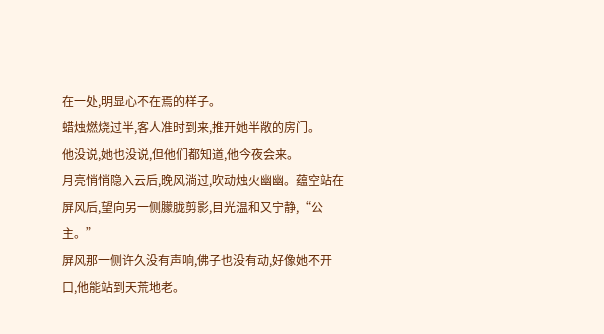在一处,明显心不在焉的样子。
蜡烛燃烧过半,客人准时到来,推开她半敞的房门。
他没说,她也没说,但他们都知道,他今夜会来。
月亮悄悄隐入云后,晚风淌过,吹动烛火幽幽。蕴空站在屏风后,望向另一侧朦胧剪影,目光温和又宁静,“公主。”
屏风那一侧许久没有声响,佛子也没有动,好像她不开口,他能站到天荒地老。